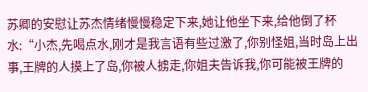苏卿的安慰让苏杰情绪慢慢稳定下来,她让他坐下来,给他倒了杯水:“小杰,先喝点水,刚才是我言语有些过激了,你别怪姐,当时岛上出事,王牌的人摸上了岛,你被人掳走,你姐夫告诉我,你可能被王牌的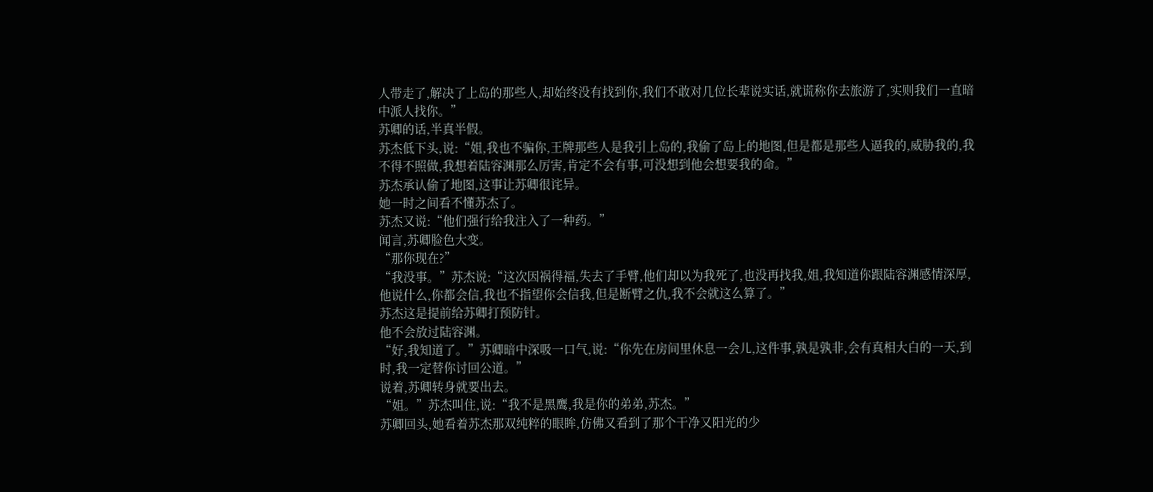人带走了,解决了上岛的那些人,却始终没有找到你,我们不敢对几位长辈说实话,就谎称你去旅游了,实则我们一直暗中派人找你。”
苏卿的话,半真半假。
苏杰低下头,说:“姐,我也不骗你,王牌那些人是我引上岛的,我偷了岛上的地图,但是都是那些人逼我的,威胁我的,我不得不照做,我想着陆容渊那么厉害,肯定不会有事,可没想到他会想要我的命。”
苏杰承认偷了地图,这事让苏卿很诧异。
她一时之间看不懂苏杰了。
苏杰又说:“他们强行给我注入了一种药。”
闻言,苏卿脸色大变。
“那你现在?”
“我没事。”苏杰说:“这次因祸得福,失去了手臂,他们却以为我死了,也没再找我,姐,我知道你跟陆容渊感情深厚,他说什么,你都会信,我也不指望你会信我,但是断臂之仇,我不会就这么算了。”
苏杰这是提前给苏卿打预防针。
他不会放过陆容渊。
“好,我知道了。”苏卿暗中深吸一口气,说:“你先在房间里休息一会儿,这件事,孰是孰非,会有真相大白的一天,到时,我一定替你讨回公道。”
说着,苏卿转身就要出去。
“姐。”苏杰叫住,说:“我不是黑鹰,我是你的弟弟,苏杰。”
苏卿回头,她看着苏杰那双纯粹的眼眸,仿佛又看到了那个干净又阳光的少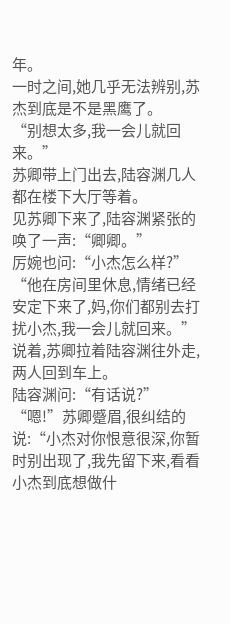年。
一时之间,她几乎无法辨别,苏杰到底是不是黑鹰了。
“别想太多,我一会儿就回来。”
苏卿带上门出去,陆容渊几人都在楼下大厅等着。
见苏卿下来了,陆容渊紧张的唤了一声:“卿卿。”
厉婉也问:“小杰怎么样?”
“他在房间里休息,情绪已经安定下来了,妈,你们都别去打扰小杰,我一会儿就回来。”
说着,苏卿拉着陆容渊往外走,两人回到车上。
陆容渊问:“有话说?”
“嗯!”苏卿蹙眉,很纠结的说:“小杰对你恨意很深,你暂时别出现了,我先留下来,看看小杰到底想做什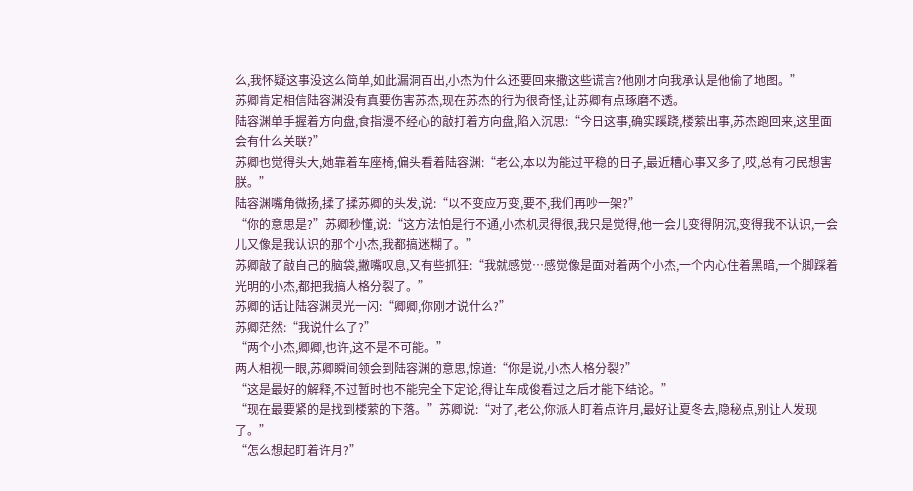么,我怀疑这事没这么简单,如此漏洞百出,小杰为什么还要回来撒这些谎言?他刚才向我承认是他偷了地图。”
苏卿肯定相信陆容渊没有真要伤害苏杰,现在苏杰的行为很奇怪,让苏卿有点琢磨不透。
陆容渊单手握着方向盘,食指漫不经心的敲打着方向盘,陷入沉思:“今日这事,确实蹊跷,楼萦出事,苏杰跑回来,这里面会有什么关联?”
苏卿也觉得头大,她靠着车座椅,偏头看着陆容渊:“老公,本以为能过平稳的日子,最近糟心事又多了,哎,总有刁民想害朕。”
陆容渊嘴角微扬,揉了揉苏卿的头发,说:“以不变应万变,要不,我们再吵一架?”
“你的意思是?”苏卿秒懂,说:“这方法怕是行不通,小杰机灵得很,我只是觉得,他一会儿变得阴沉,变得我不认识,一会儿又像是我认识的那个小杰,我都搞迷糊了。”
苏卿敲了敲自己的脑袋,撇嘴叹息,又有些抓狂:“我就感觉…感觉像是面对着两个小杰,一个内心住着黑暗,一个脚踩着光明的小杰,都把我搞人格分裂了。”
苏卿的话让陆容渊灵光一闪:“卿卿,你刚才说什么?”
苏卿茫然:“我说什么了?”
“两个小杰,卿卿,也许,这不是不可能。”
两人相视一眼,苏卿瞬间领会到陆容渊的意思,惊道:“你是说,小杰人格分裂?”
“这是最好的解释,不过暂时也不能完全下定论,得让车成俊看过之后才能下结论。”
“现在最要紧的是找到楼萦的下落。”苏卿说:“对了,老公,你派人盯着点许月,最好让夏冬去,隐秘点,别让人发现了。”
“怎么想起盯着许月?”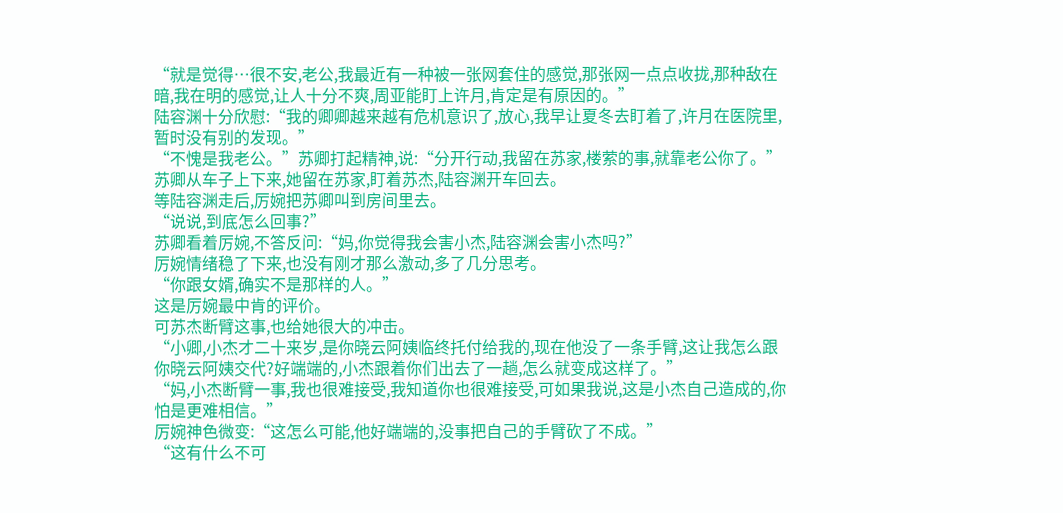“就是觉得…很不安,老公,我最近有一种被一张网套住的感觉,那张网一点点收拢,那种敌在暗,我在明的感觉,让人十分不爽,周亚能盯上许月,肯定是有原因的。”
陆容渊十分欣慰:“我的卿卿越来越有危机意识了,放心,我早让夏冬去盯着了,许月在医院里,暂时没有别的发现。”
“不愧是我老公。”苏卿打起精神,说:“分开行动,我留在苏家,楼萦的事,就靠老公你了。”
苏卿从车子上下来,她留在苏家,盯着苏杰,陆容渊开车回去。
等陆容渊走后,厉婉把苏卿叫到房间里去。
“说说,到底怎么回事?”
苏卿看着厉婉,不答反问:“妈,你觉得我会害小杰,陆容渊会害小杰吗?”
厉婉情绪稳了下来,也没有刚才那么激动,多了几分思考。
“你跟女婿,确实不是那样的人。”
这是厉婉最中肯的评价。
可苏杰断臂这事,也给她很大的冲击。
“小卿,小杰才二十来岁,是你晓云阿姨临终托付给我的,现在他没了一条手臂,这让我怎么跟你晓云阿姨交代?好端端的,小杰跟着你们出去了一趟,怎么就变成这样了。”
“妈,小杰断臂一事,我也很难接受,我知道你也很难接受,可如果我说,这是小杰自己造成的,你怕是更难相信。”
厉婉神色微变:“这怎么可能,他好端端的,没事把自己的手臂砍了不成。”
“这有什么不可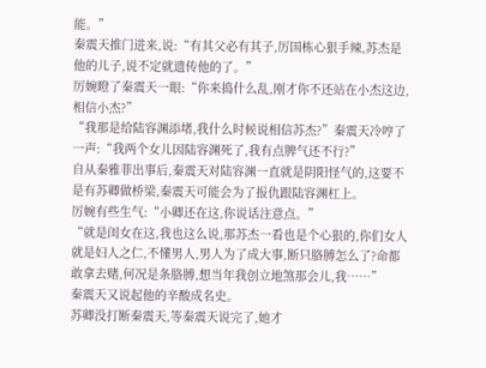能。”
秦震天推门进来,说:“有其父必有其子,厉国栋心狠手辣,苏杰是他的儿子,说不定就遗传他的了。”
厉婉瞪了秦震天一眼:“你来捣什么乱,刚才你不还站在小杰这边,相信小杰?”
“我那是给陆容渊添堵,我什么时候说相信苏杰?”秦震天冷哼了一声:“我两个女儿因陆容渊死了,我有点脾气还不行?”
自从秦雅菲出事后,秦震天对陆容渊一直就是阴阳怪气的,这要不是有苏卿做桥梁,秦震天可能会为了报仇跟陆容渊杠上。
厉婉有些生气:“小卿还在这,你说话注意点。”
“就是闺女在这,我也这么说,那苏杰一看也是个心狠的,你们女人就是妇人之仁,不懂男人,男人为了成大事,断只胳膊怎么了?命都敢拿去赌,何况是条胳膊,想当年我创立地煞那会儿,我……”
秦震天又说起他的辛酸成名史。
苏卿没打断秦震天,等秦震天说完了,她才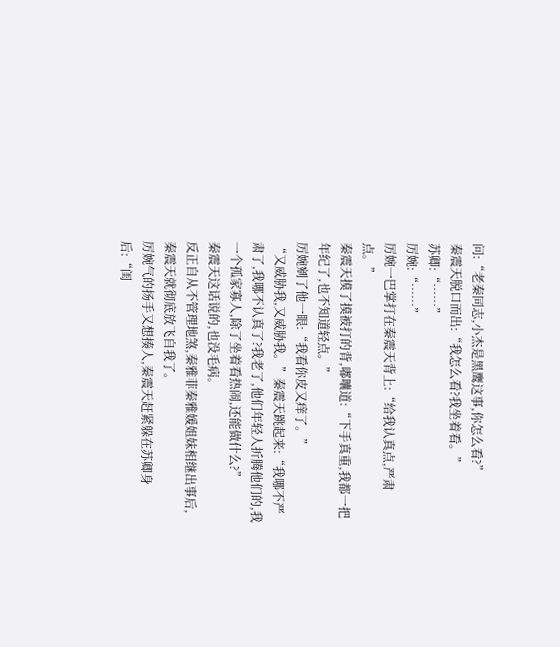问:“老秦同志,小杰是黑鹰这事,你怎么看?”
秦震天脱口而出:“我怎么看?我坐着看。”
苏卿:“……”
厉婉:“……”
厉婉一巴掌打在秦震天背上:“给我认真点,严肃点。”
秦震天摸了摸被打的背,嘟囔道:“下手真重,我都一把年纪了,也不知道轻点。”
厉婉剜了他一眼:“我看你皮又痒了。”
“又威胁我,又威胁我。”秦震天跳起来:“我哪不严肃了,我哪不认真了?我老了,他们年轻人折腾他们的,我一个孤家寡人,除了坐着看热闹,还能做什么?”
秦震天这话说的,也没毛病。
反正自从不管理地煞,秦雅菲秦雅媛姐妹相继出事后,秦震天就彻底放飞自我了。
厉婉气的扬手又想揍人,秦震天赶紧躲在苏卿身后:“闺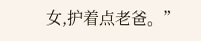女,护着点老爸。”